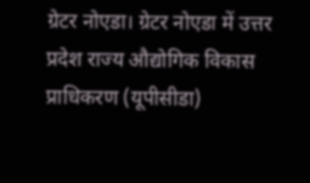ग्रेटर नोएडा। ग्रेटर नोएडा में उत्तर प्रदेश राज्य औद्योगिक विकास प्राधिकरण (यूपीसीडा)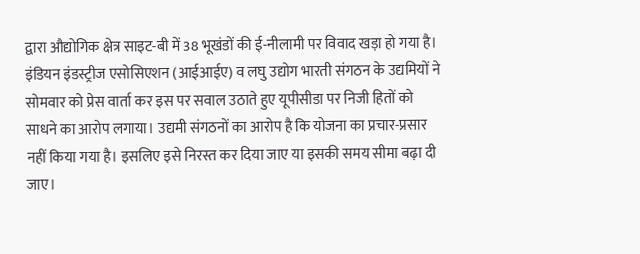द्वारा औद्योगिक क्षेत्र साइट-बी में 38 भूखंडों की ई-नीलामी पर विवाद खड़ा हो गया है। इंडियन इंडस्ट्रीज एसोसिएशन (आईआईए) व लघु उद्योग भारती संगठन के उद्यमियों ने सोमवार को प्रेस वार्ता कर इस पर सवाल उठाते हुए यूपीसीडा पर निजी हितों को साधने का आरोप लगाया। उद्यमी संगठनों का आरोप है कि योजना का प्रचार-प्रसार नहीं किया गया है। इसलिए इसे निरस्त कर दिया जाए या इसकी समय सीमा बढ़ा दी जाए।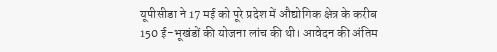यूपीसीडा ने 17 मई को पूरे प्रदेश में औद्योगिक क्षेत्र के करीब 150 ई-भूखंडों की योजना लांच की थी। आवेदन की अंतिम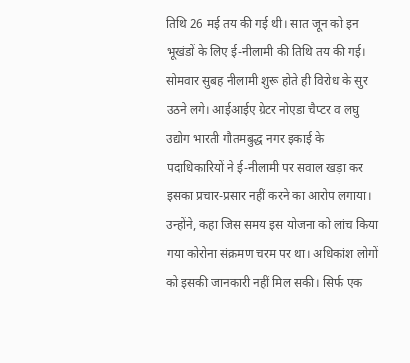तिथि 26 मई तय की गई थी। सात जून को इन भूखंडों के लिए ई-नीलामी की तिथि तय की गई। सोमवार सुबह नीलामी शुरू होते ही विरोध के सुर उठने लगे। आईआईए ग्रेटर नोएडा चैप्टर व लघु उद्योग भारती गौतमबुद्ध नगर इकाई के पदाधिकारियों ने ई-नीलामी पर सवाल खड़ा कर इसका प्रचार-प्रसार नहीं करने का आरोप लगाया। उन्होंने, कहा जिस समय इस योजना को लांच किया गया कोरोना संक्रमण चरम पर था। अधिकांश लोगों को इसकी जानकारी नहीं मिल सकी। सिर्फ एक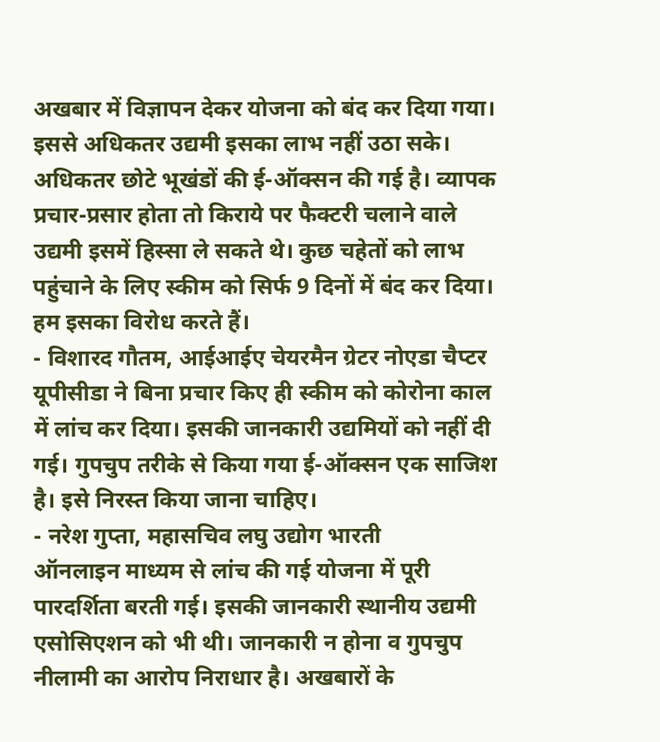अखबार में विज्ञापन देकर योजना को बंद कर दिया गया। इससे अधिकतर उद्यमी इसका लाभ नहीं उठा सके।
अधिकतर छोटे भूखंडों की ई-ऑक्सन की गई है। व्यापक प्रचार-प्रसार होता तो किराये पर फैक्टरी चलाने वाले उद्यमी इसमें हिस्सा ले सकते थे। कुछ चहेतों को लाभ पहुंचाने के लिए स्कीम को सिर्फ 9 दिनों में बंद कर दिया। हम इसका विरोध करते हैं।
- विशारद गौतम, आईआईए चेयरमैन ग्रेटर नोएडा चैप्टर
यूपीसीडा ने बिना प्रचार किए ही स्कीम को कोरोना काल में लांच कर दिया। इसकी जानकारी उद्यमियों को नहीं दी गई। गुपचुप तरीके से किया गया ई-ऑक्सन एक साजिश है। इसे निरस्त किया जाना चाहिए।
- नरेश गुप्ता, महासचिव लघु उद्योग भारती
ऑनलाइन माध्यम से लांच की गई योजना में पूरी पारदर्शिता बरती गई। इसकी जानकारी स्थानीय उद्यमी एसोसिएशन को भी थी। जानकारी न होना व गुपचुप नीलामी का आरोप निराधार है। अखबारों के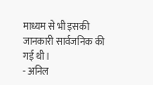माध्यम से भी इसकी जानकारी सार्वजनिक की गई थी।
- अनिल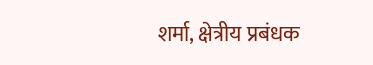शर्मा, क्षेत्रीय प्रबंधक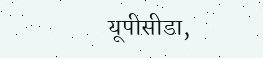यूपीसीडा,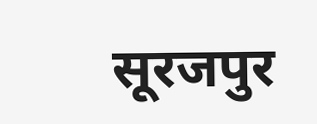सूरजपुर